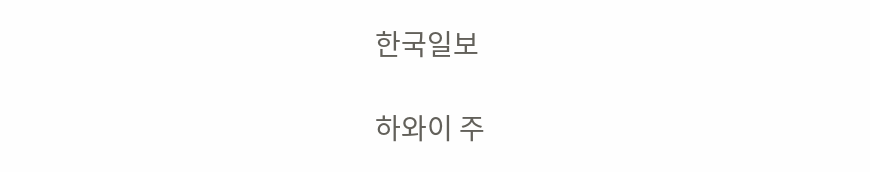한국일보

하와이 주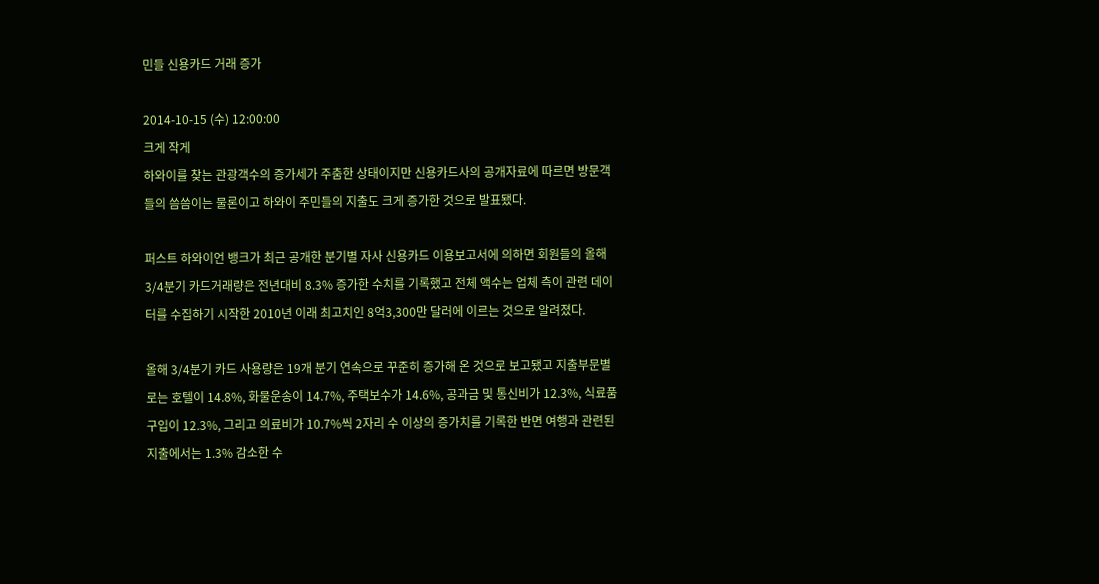민들 신용카드 거래 증가

2014-10-15 (수) 12:00:00
크게 작게
하와이를 찾는 관광객수의 증가세가 주춤한 상태이지만 신용카드사의 공개자료에 따르면 방문객들의 씀씀이는 물론이고 하와이 주민들의 지출도 크게 증가한 것으로 발표됐다.

퍼스트 하와이언 뱅크가 최근 공개한 분기별 자사 신용카드 이용보고서에 의하면 회원들의 올해 3/4분기 카드거래량은 전년대비 8.3% 증가한 수치를 기록했고 전체 액수는 업체 측이 관련 데이터를 수집하기 시작한 2010년 이래 최고치인 8억3,300만 달러에 이르는 것으로 알려졌다.

올해 3/4분기 카드 사용량은 19개 분기 연속으로 꾸준히 증가해 온 것으로 보고됐고 지출부문별로는 호텔이 14.8%, 화물운송이 14.7%, 주택보수가 14.6%, 공과금 및 통신비가 12.3%, 식료품 구입이 12.3%, 그리고 의료비가 10.7%씩 2자리 수 이상의 증가치를 기록한 반면 여행과 관련된 지출에서는 1.3% 감소한 수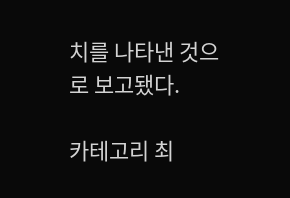치를 나타낸 것으로 보고됐다.

카테고리 최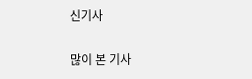신기사

많이 본 기사